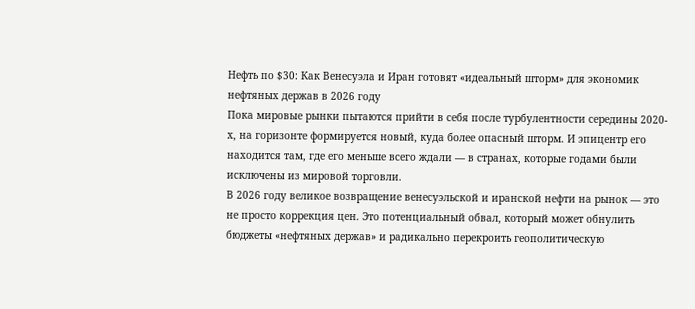Нефть по $30: Как Венесуэла и Иран готовят «идеальный шторм» для экономик нефтяных держав в 2026 году
Пока мировые рынки пытаются прийти в себя после турбулентности середины 2020-х, на горизонте формируется новый, куда более опасный шторм. И эпицентр его находится там, где его меньше всего ждали — в странах, которые годами были исключены из мировой торговли.
В 2026 году великое возвращение венесуэльской и иранской нефти на рынок — это не просто коррекция цен. Это потенциальный обвал, который может обнулить бюджеты «нефтяных держав» и радикально перекроить геополитическую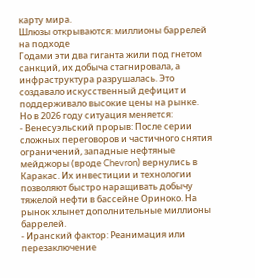карту мира.
Шлюзы открываются: миллионы баррелей на подходе
Годами эти два гиганта жили под гнетом санкций, их добыча стагнировала, а инфраструктура разрушалась. Это создавало искусственный дефицит и поддерживало высокие цены на рынке.
Но в 2026 году ситуация меняется:
- Венесуэльский прорыв: После серии сложных переговоров и частичного снятия ограничений, западные нефтяные мейджоры (вроде Chevron) вернулись в Каракас. Их инвестиции и технологии позволяют быстро наращивать добычу тяжелой нефти в бассейне Ориноко. На рынок хлынет дополнительные миллионы баррелей.
- Иранский фактор: Реанимация или перезаключение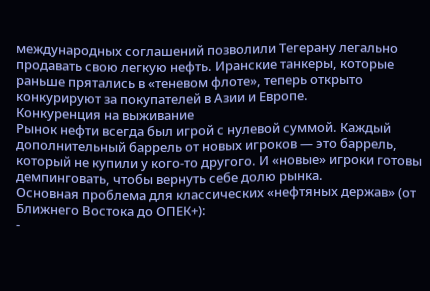международных соглашений позволили Тегерану легально продавать свою легкую нефть. Иранские танкеры, которые раньше прятались в «теневом флоте», теперь открыто конкурируют за покупателей в Азии и Европе.
Конкуренция на выживание
Рынок нефти всегда был игрой с нулевой суммой. Каждый дополнительный баррель от новых игроков — это баррель, который не купили у кого-то другого. И «новые» игроки готовы демпинговать, чтобы вернуть себе долю рынка.
Основная проблема для классических «нефтяных держав» (от Ближнего Востока до ОПЕК+):
-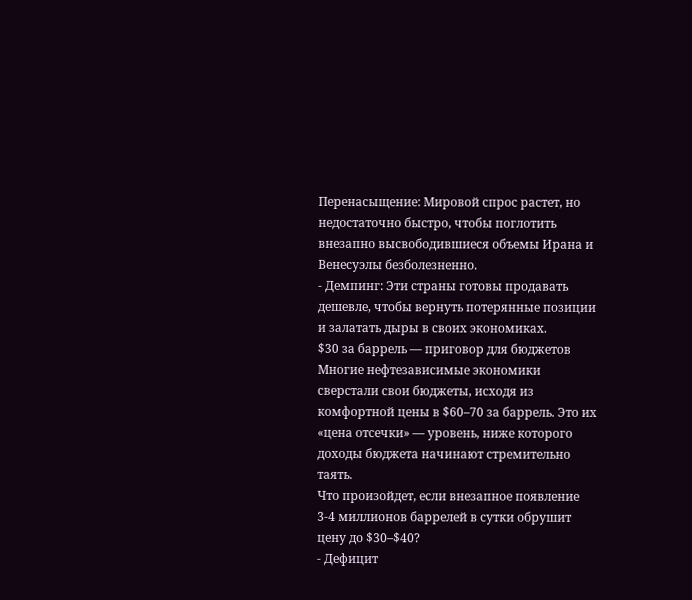Перенасыщение: Мировой спрос растет, но недостаточно быстро, чтобы поглотить внезапно высвободившиеся объемы Ирана и Венесуэлы безболезненно.
- Демпинг: Эти страны готовы продавать дешевле, чтобы вернуть потерянные позиции и залатать дыры в своих экономиках.
$30 за баррель — приговор для бюджетов
Многие нефтезависимые экономики сверстали свои бюджеты, исходя из комфортной цены в $60–70 за баррель. Это их «цена отсечки» — уровень, ниже которого доходы бюджета начинают стремительно таять.
Что произойдет, если внезапное появление 3-4 миллионов баррелей в сутки обрушит цену до $30–$40?
- Дефицит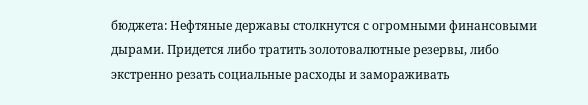бюджета: Нефтяные державы столкнутся с огромными финансовыми дырами. Придется либо тратить золотовалютные резервы, либо экстренно резать социальные расходы и замораживать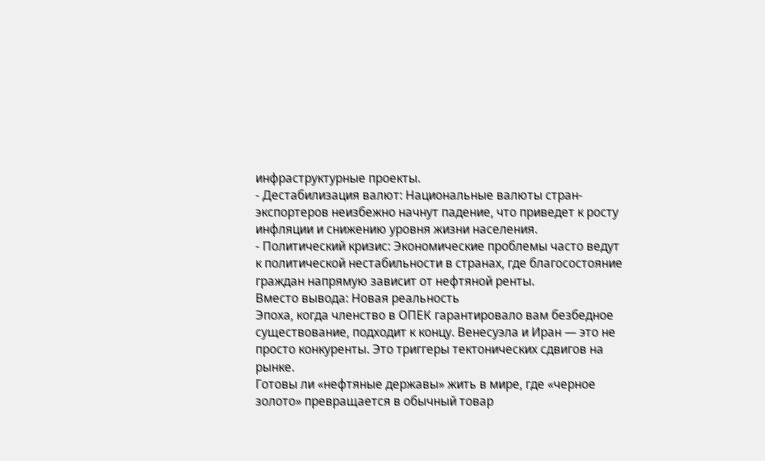инфраструктурные проекты.
- Дестабилизация валют: Национальные валюты стран-экспортеров неизбежно начнут падение, что приведет к росту инфляции и снижению уровня жизни населения.
- Политический кризис: Экономические проблемы часто ведут к политической нестабильности в странах, где благосостояние граждан напрямую зависит от нефтяной ренты.
Вместо вывода: Новая реальность
Эпоха, когда членство в ОПЕК гарантировало вам безбедное существование, подходит к концу. Венесуэла и Иран — это не просто конкуренты. Это триггеры тектонических сдвигов на рынке.
Готовы ли «нефтяные державы» жить в мире, где «черное золото» превращается в обычный товар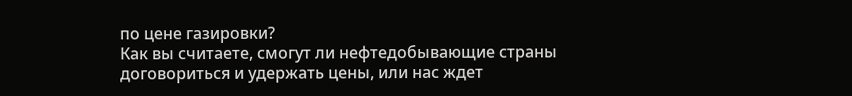по цене газировки?
Как вы считаете, смогут ли нефтедобывающие страны договориться и удержать цены, или нас ждет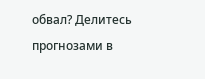обвал? Делитесь прогнозами в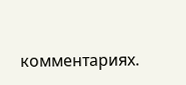комментариях.